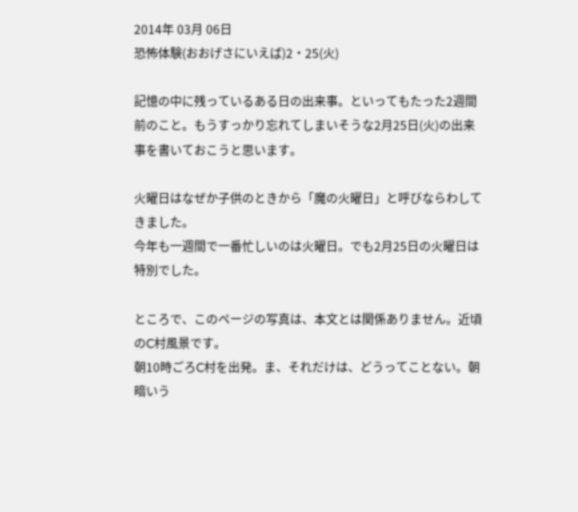2014年 03月 06日
恐怖体験(おおげさにいえば)2・25(火)

記憶の中に残っているある日の出来事。といってもたった2週間前のこと。もうすっかり忘れてしまいそうな2月25日(火)の出来事を書いておこうと思います。

火曜日はなぜか子供のときから「魔の火曜日」と呼びならわしてきました。
今年も一週間で一番忙しいのは火曜日。でも2月25日の火曜日は特別でした。

ところで、このページの写真は、本文とは関係ありません。近頃のC村風景です。
朝10時ごろC村を出発。ま、それだけは、どうってことない。朝暗いう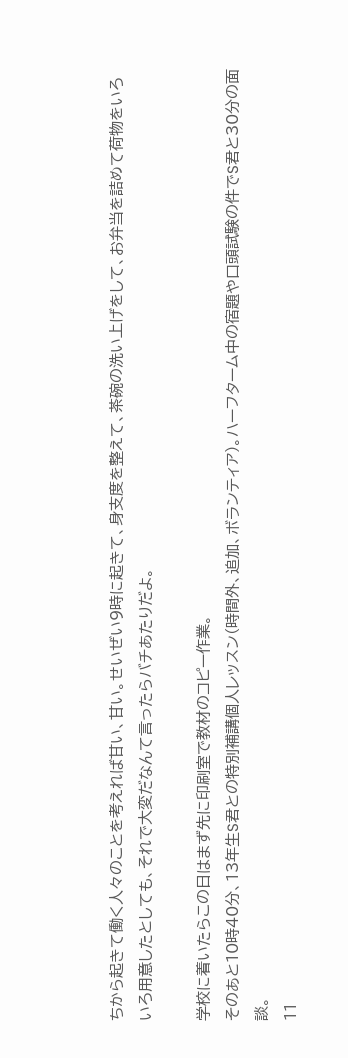ちから起きて働く人々のことを考えれば甘い、甘い。せいぜい9時に起きて、身支度を整えて、茶碗の洗い上げをして、お弁当を詰めて荷物をいろいろ用意したとしても、それで大変だなんて言ったらバチあたりだよ。

学校に着いたらこの日はまず先に印刷室で教材のコピー作業。
そのあと10時40分、13年生S君との特別補講個人レッスン(時間外、追加、ボランティア)。ハーフターム中の宿題や口頭試験の件でS君と30分の面談。
11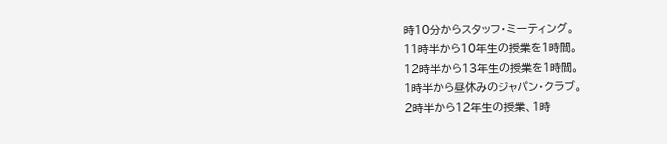時10分からスタッフ・ミーティング。
11時半から10年生の授業を1時間。
12時半から13年生の授業を1時間。
1時半から昼休みのジャパン・クラブ。
2時半から12年生の授業、1時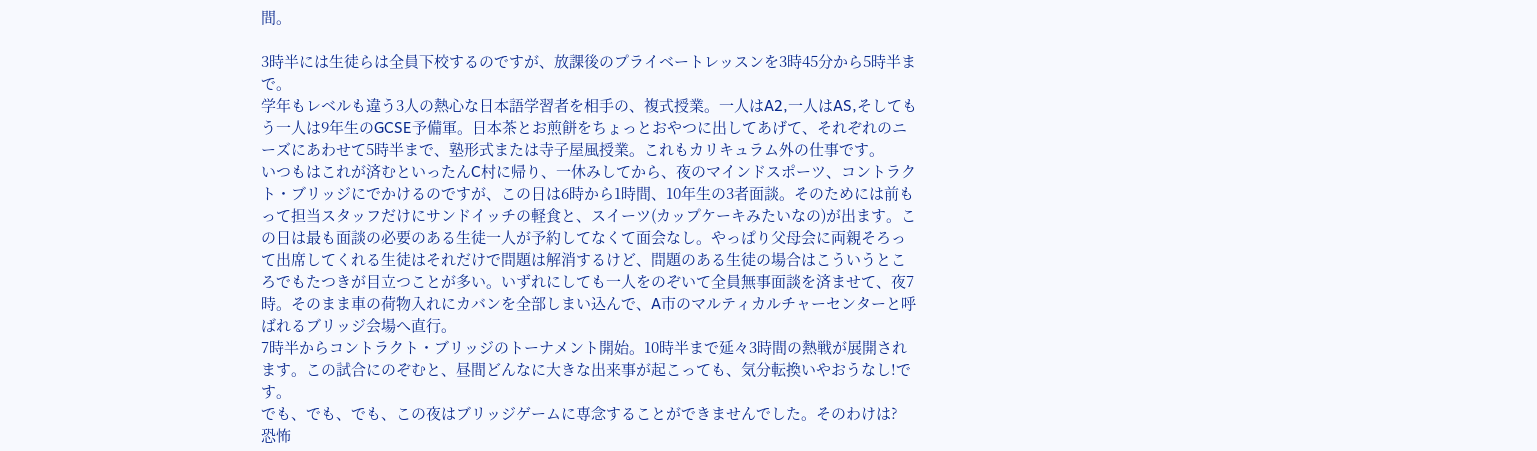間。

3時半には生徒らは全員下校するのですが、放課後のプライベートレッスンを3時45分から5時半まで。
学年もレベルも違う3人の熱心な日本語学習者を相手の、複式授業。一人はA2,一人はAS,そしてもう一人は9年生のGCSE予備軍。日本茶とお煎餅をちょっとおやつに出してあげて、それぞれのニーズにあわせて5時半まで、塾形式または寺子屋風授業。これもカリキュラム外の仕事です。
いつもはこれが済むといったんC村に帰り、一休みしてから、夜のマインドスポーツ、コントラクト・ブリッジにでかけるのですが、この日は6時から1時間、10年生の3者面談。そのためには前もって担当スタッフだけにサンドイッチの軽食と、スイーツ(カップケーキみたいなの)が出ます。この日は最も面談の必要のある生徒一人が予約してなくて面会なし。やっぱり父母会に両親そろって出席してくれる生徒はそれだけで問題は解消するけど、問題のある生徒の場合はこういうところでもたつきが目立つことが多い。いずれにしても一人をのぞいて全員無事面談を済ませて、夜7時。そのまま車の荷物入れにカバンを全部しまい込んで、A市のマルティカルチャーセンターと呼ばれるブリッジ会場へ直行。
7時半からコントラクト・ブリッジのトーナメント開始。10時半まで延々3時間の熱戦が展開されます。この試合にのぞむと、昼間どんなに大きな出来事が起こっても、気分転換いやおうなし!です。
でも、でも、でも、この夜はブリッジゲームに専念することができませんでした。そのわけは?
恐怖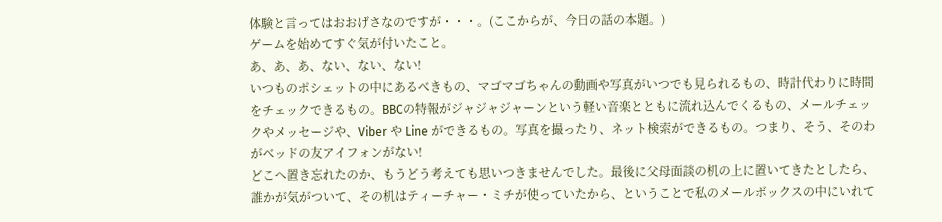体験と言ってはおおげさなのですが・・・。(ここからが、今日の話の本題。)
ゲームを始めてすぐ気が付いたこと。
あ、あ、あ、ない、ない、ない!
いつものポシェットの中にあるべきもの、マゴマゴちゃんの動画や写真がいつでも見られるもの、時計代わりに時間をチェックできるもの。BBCの特報がジャジャジャーンという軽い音楽とともに流れ込んでくるもの、メールチェックやメッセージや、Viber や Line ができるもの。写真を撮ったり、ネット検索ができるもの。つまり、そう、そのわがベッドの友アイフォンがない!
どこへ置き忘れたのか、もうどう考えても思いつきませんでした。最後に父母面談の机の上に置いてきたとしたら、誰かが気がついて、その机はティーチャー・ミチが使っていたから、ということで私のメールボックスの中にいれて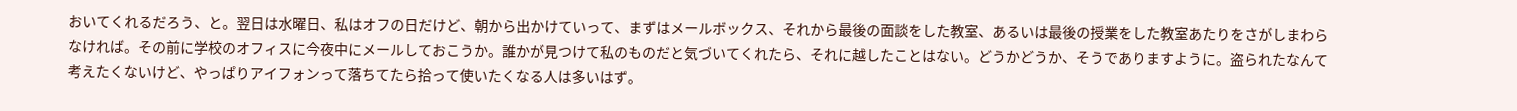おいてくれるだろう、と。翌日は水曜日、私はオフの日だけど、朝から出かけていって、まずはメールボックス、それから最後の面談をした教室、あるいは最後の授業をした教室あたりをさがしまわらなければ。その前に学校のオフィスに今夜中にメールしておこうか。誰かが見つけて私のものだと気づいてくれたら、それに越したことはない。どうかどうか、そうでありますように。盗られたなんて考えたくないけど、やっぱりアイフォンって落ちてたら拾って使いたくなる人は多いはず。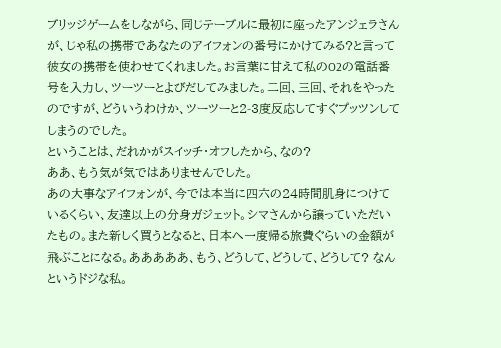ブリッジゲームをしながら、同じテーブルに最初に座ったアンジェラさんが、じゃ私の携帯であなたのアイフォンの番号にかけてみる?と言って彼女の携帯を使わせてくれました。お言葉に甘えて私のO2の電話番号を入力し、ツーツーとよびだしてみました。二回、三回、それをやったのですが、どういうわけか、ツーツーと2-3度反応してすぐプッツンしてしまうのでした。
ということは、だれかがスイッチ・オフしたから、なの?
ああ、もう気が気ではありませんでした。
あの大事なアイフォンが、今では本当に四六の24時間肌身につけているくらい、友達以上の分身ガジェット。シマさんから譲っていただいたもの。また新しく買うとなると、日本へ一度帰る旅費ぐらいの金額が飛ぶことになる。あああああ、もう、どうして、どうして、どうして? なんというドジな私。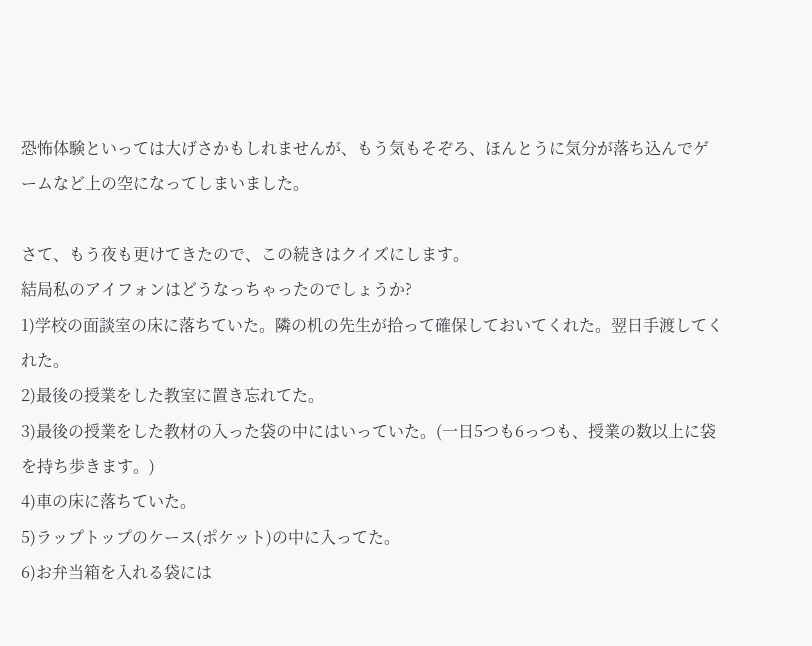恐怖体験といっては大げさかもしれませんが、もう気もそぞろ、ほんとうに気分が落ち込んでゲームなど上の空になってしまいました。

さて、もう夜も更けてきたので、この続きはクイズにします。
結局私のアイフォンはどうなっちゃったのでしょうか?
1)学校の面談室の床に落ちていた。隣の机の先生が拾って確保しておいてくれた。翌日手渡してくれた。
2)最後の授業をした教室に置き忘れてた。
3)最後の授業をした教材の入った袋の中にはいっていた。(一日5つも6っつも、授業の数以上に袋を持ち歩きます。)
4)車の床に落ちていた。
5)ラップトップのケース(ポケット)の中に入ってた。
6)お弁当箱を入れる袋には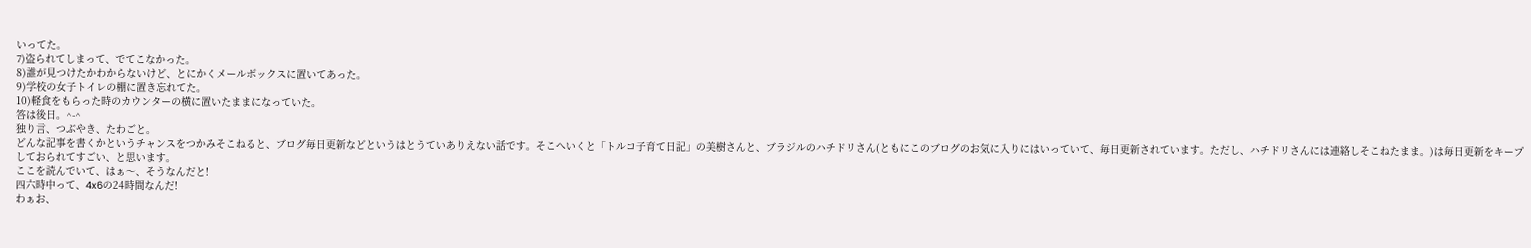いってた。
7)盗られてしまって、でてこなかった。
8)誰が見つけたかわからないけど、とにかくメールボックスに置いてあった。
9)学校の女子トイレの棚に置き忘れてた。
10)軽食をもらった時のカウンターの横に置いたままになっていた。
答は後日。^-^
独り言、つぶやき、たわごと。
どんな記事を書くかというチャンスをつかみそこねると、ブログ毎日更新などというはとうていありえない話です。そこへいくと「トルコ子育て日記」の美樹さんと、ブラジルのハチドリさん(ともにこのブログのお気に入りにはいっていて、毎日更新されています。ただし、ハチドリさんには連絡しそこねたまま。)は毎日更新をキープしておられてすごい、と思います。
ここを読んでいて、はぁ〜、そうなんだと!
四六時中って、4x6の24時間なんだ!
わぁお、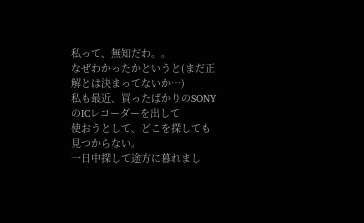私って、無知だわ。。
なぜわかったかというと(まだ正解とは決まってないか…)
私も最近、買ったばかりのSONYのICレコーダーを出して
使おうとして、どこを探しても見つからない。
一日中探して途方に暮れまし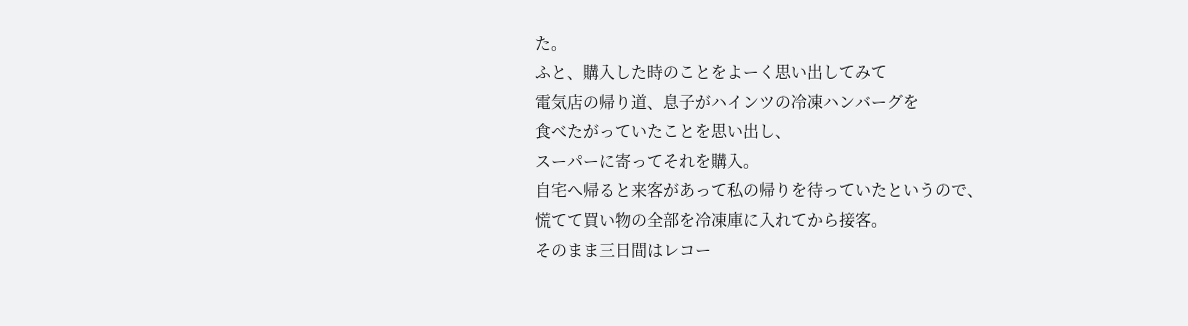た。
ふと、購入した時のことをよーく思い出してみて
電気店の帰り道、息子がハインツの冷凍ハンバーグを
食べたがっていたことを思い出し、
スーパーに寄ってそれを購入。
自宅へ帰ると来客があって私の帰りを待っていたというので、
慌てて買い物の全部を冷凍庫に入れてから接客。
そのまま三日間はレコー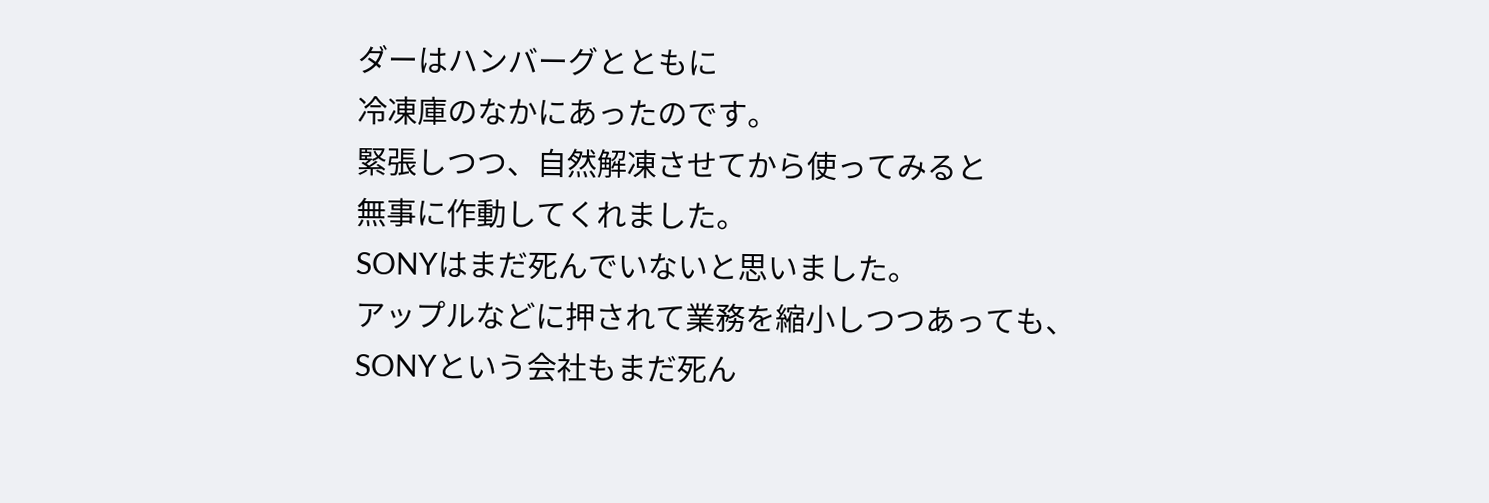ダーはハンバーグとともに
冷凍庫のなかにあったのです。
緊張しつつ、自然解凍させてから使ってみると
無事に作動してくれました。
SONYはまだ死んでいないと思いました。
アップルなどに押されて業務を縮小しつつあっても、
SONYという会社もまだ死ん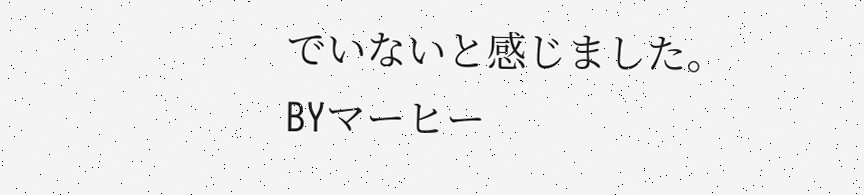でいないと感じました。
BYマーヒー